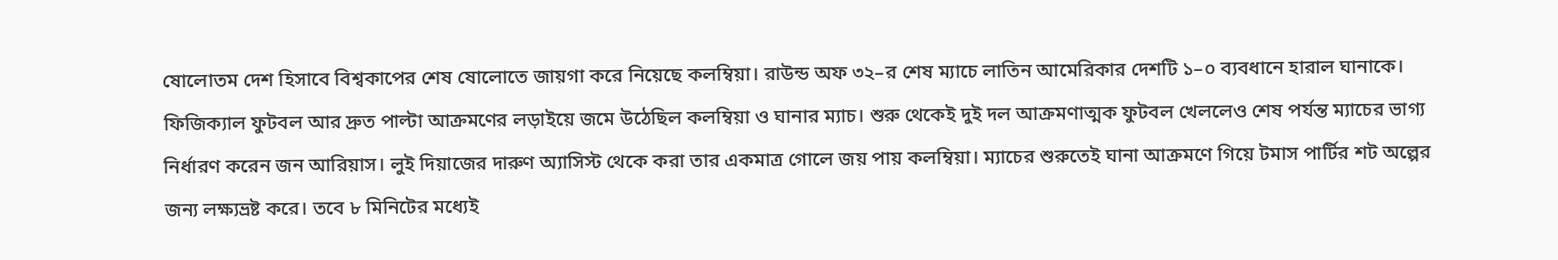ষোলোতম দেশ হিসাবে বিশ্বকাপের শেষ ষোলোতে জায়গা করে নিয়েছে কলম্বিয়া। রাউন্ড অফ ৩২–র শেষ ম্যাচে লাতিন আমেরিকার দেশটি ১–০ ব্যবধানে হারাল ঘানাকে। ফিজিক্যাল ফুটবল আর দ্রুত পাল্টা আক্রমণের লড়াইয়ে জমে উঠেছিল কলম্বিয়া ও ঘানার ম্যাচ। শুরু থেকেই দুই দল আক্রমণাত্মক ফুটবল খেললেও শেষ পর্যন্ত ম্যাচের ভাগ্য নির্ধারণ করেন জন আরিয়াস। লুই দিয়াজের দারুণ অ্যাসিস্ট থেকে করা তার একমাত্র গোলে জয় পায় কলম্বিয়া। ম্যাচের শুরুতেই ঘানা আক্রমণে গিয়ে টমাস পার্টির শট অল্পের জন্য লক্ষ্যভ্রষ্ট করে। তবে ৮ মিনিটের মধ্যেই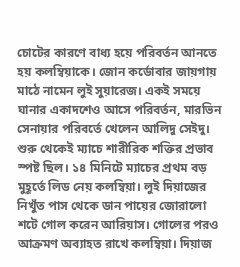চোটের কারণে বাধ্য হয়ে পরিবর্তন আনতে হয় কলম্বিয়াকে। জোন কর্ডোবার জায়গায় মাঠে নামেন লুই সুয়ারেজ। একই সময়ে ঘানার একাদশেও আসে পরিবর্তন, মারভিন সেনায়ার পরিবর্তে খেলেন আলিদু সেইদু। শুরু থেকেই ম্যাচে শারীরিক শক্তির প্রভাব স্পষ্ট ছিল। ১৪ মিনিটে ম্যাচের প্রথম বড় মুহূর্তে লিড নেয় কলম্বিয়া। লুই দিয়াজের নিখুঁত পাস থেকে ডান পায়ের জোরালো শটে গোল করেন আরিয়াস। গোলের পরও আক্রমণ অব্যাহত রাখে কলম্বিয়া। দিয়াজ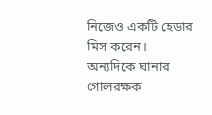নিজেও একটি হেডার মিস করেন। অন্যদিকে ঘানার গোলরক্ষক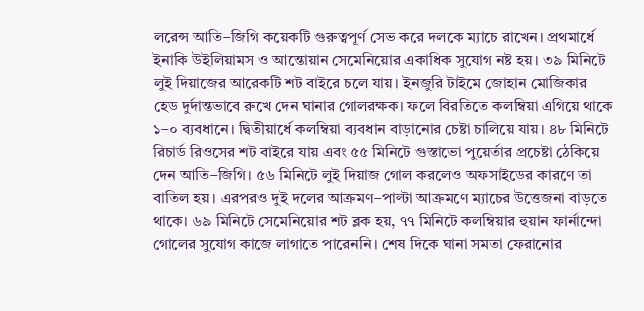লরেন্স আতি–জিগি কয়েকটি গুরুত্বপূর্ণ সেভ করে দলকে ম্যাচে রাখেন। প্রথমার্ধে ইনাকি উইলিয়ামস ও আন্তোয়ান সেমেনিয়োর একাধিক সুযোগ নষ্ট হয়। ৩৯ মিনিটে লুই দিয়াজের আরেকটি শট বাইরে চলে যায়। ইনজুরি টাইমে জোহান মোজিকার হেড দুর্দান্তভাবে রুখে দেন ঘানার গোলরক্ষক। ফলে বিরতিতে কলম্বিয়া এগিয়ে থাকে ১–০ ব্যবধানে। দ্বিতীয়ার্ধে কলম্বিয়া ব্যবধান বাড়ানোর চেষ্টা চালিয়ে যায়। ৪৮ মিনিটে রিচার্ড রিওসের শট বাইরে যায় এবং ৫৫ মিনিটে গুস্তাভো পুয়ের্তার প্রচেষ্টা ঠেকিয়ে দেন আতি–জিগি। ৫৬ মিনিটে লুই দিয়াজ গোল করলেও অফসাইডের কারণে তা বাতিল হয়। এরপরও দুই দলের আক্রমণ–পাল্টা আক্রমণে ম্যাচের উত্তেজনা বাড়তে থাকে। ৬৯ মিনিটে সেমেনিয়োর শট ব্লক হয়, ৭৭ মিনিটে কলম্বিয়ার হুয়ান ফার্নান্দো গোলের সুযোগ কাজে লাগাতে পারেননি। শেষ দিকে ঘানা সমতা ফেরানোর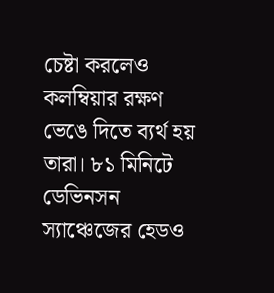চেষ্টা করলেও কলম্বিয়ার রক্ষণ ভেঙে দিতে ব্যর্থ হয় তারা। ৮১ মিনিটে ডেভিনসন স্যাঞ্চেজের হেডও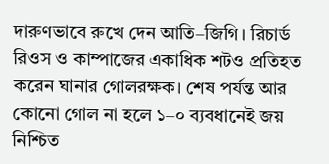দারুণভাবে রুখে দেন আতি–জিগি। রিচার্ড রিওস ও কাম্পাজের একাধিক শটও প্রতিহত করেন ঘানার গোলরক্ষক। শেষ পর্যন্ত আর কোনো গোল না হলে ১–০ ব্যবধানেই জয় নিশ্চিত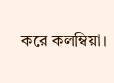করে কলম্বিয়া।